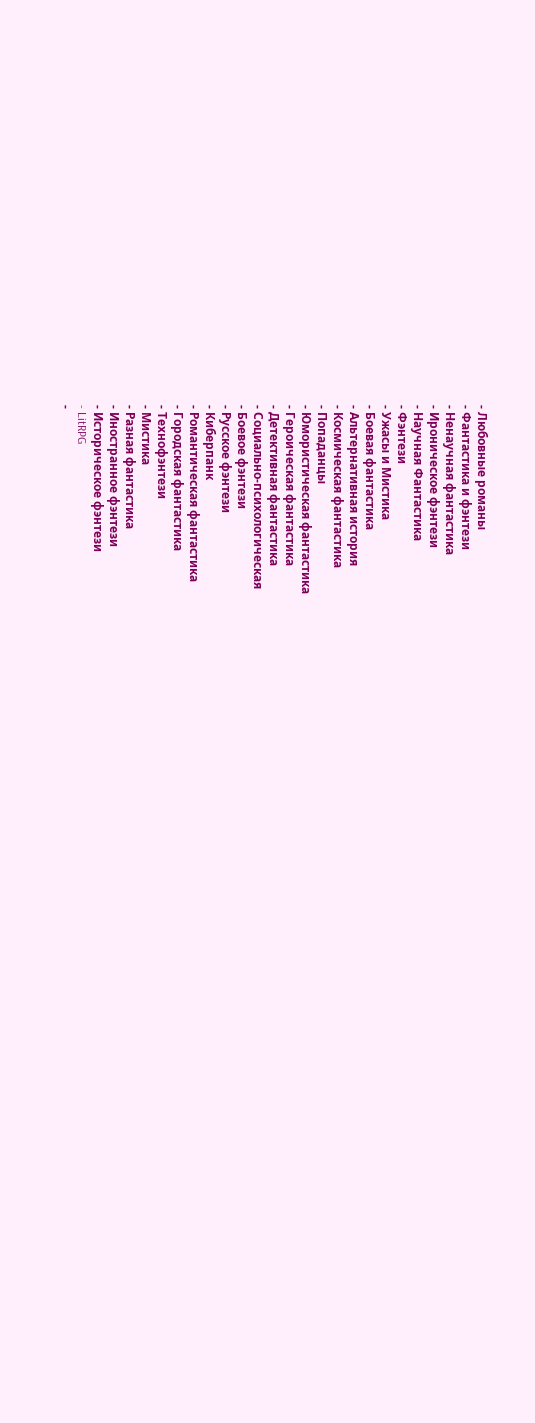- Любовные романы
- Фантастика и фэнтези
- Ненаучная фантастика
- Ироническое фэнтези
- Научная Фантастика
- Фэнтези
- Ужасы и Мистика
- Боевая фантастика
- Альтернативная история
- Космическая фантастика
- Попаданцы
- Юмористическая фантастика
- Героическая фантастика
- Детективная фантастика
- Социально-психологическая
- Боевое фэнтези
- Русское фэнтези
- Киберпанк
- Романтическая фантастика
- Городская фантастика
- Технофэнтези
- Мистика
- Разная фантастика
- Иностранное фэнтези
- Историческое фэнтези
- LitRPG
-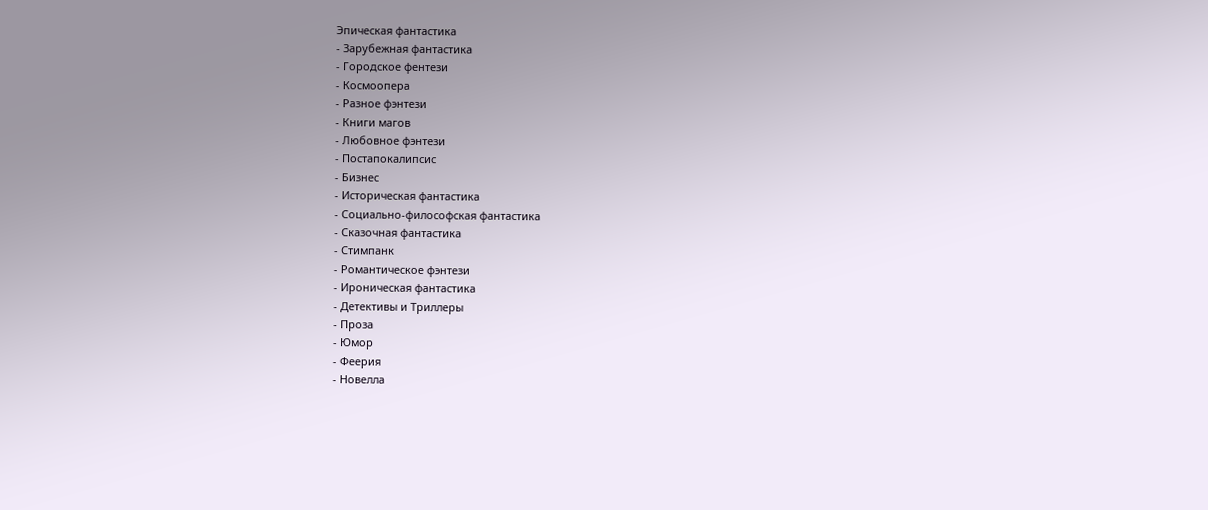Эпическая фантастика
- Зарубежная фантастика
- Городское фентези
- Космоопера
- Разное фэнтези
- Книги магов
- Любовное фэнтези
- Постапокалипсис
- Бизнес
- Историческая фантастика
- Социально-философская фантастика
- Сказочная фантастика
- Стимпанк
- Романтическое фэнтези
- Ироническая фантастика
- Детективы и Триллеры
- Проза
- Юмор
- Феерия
- Новелла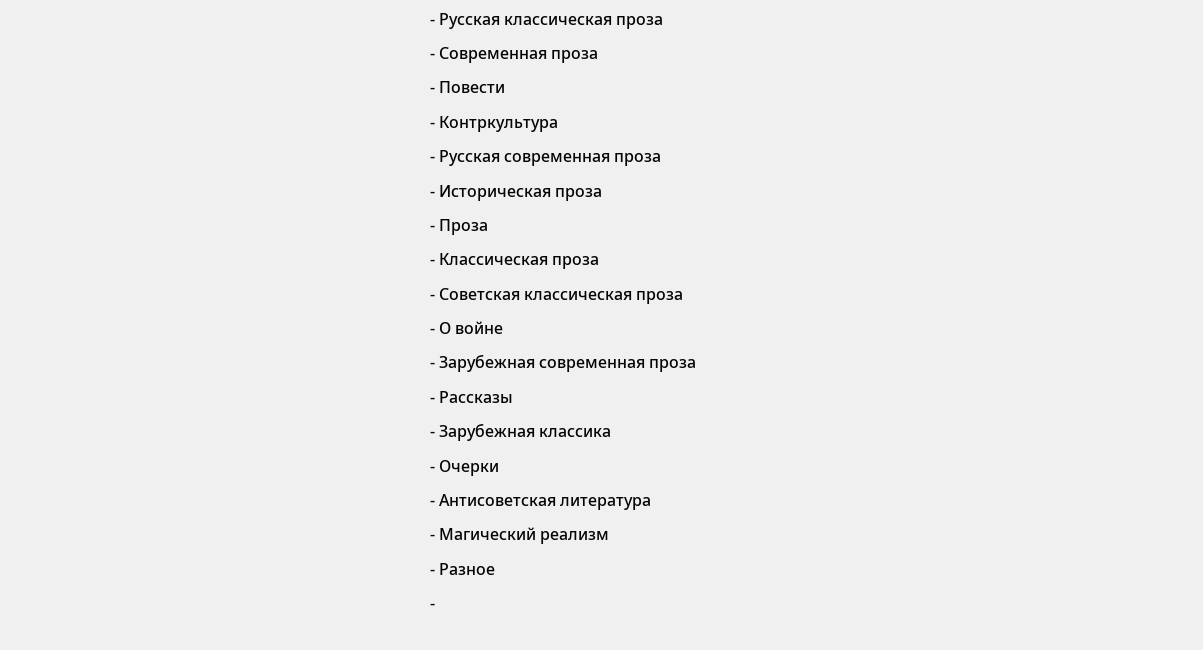- Русская классическая проза
- Современная проза
- Повести
- Контркультура
- Русская современная проза
- Историческая проза
- Проза
- Классическая проза
- Советская классическая проза
- О войне
- Зарубежная современная проза
- Рассказы
- Зарубежная классика
- Очерки
- Антисоветская литература
- Магический реализм
- Разное
-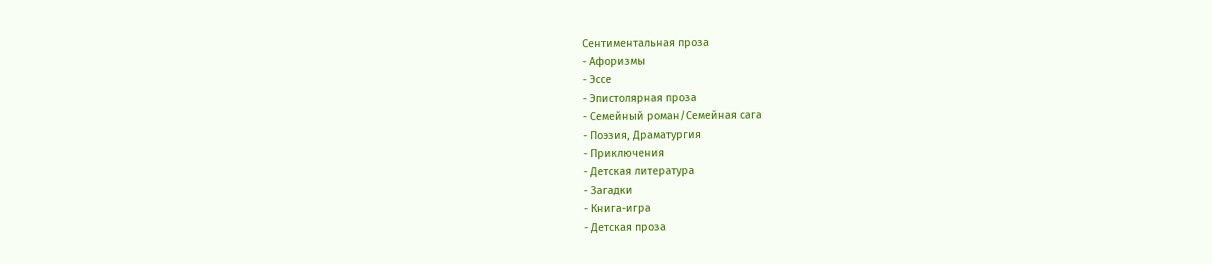Сентиментальная проза
- Афоризмы
- Эссе
- Эпистолярная проза
- Семейный роман/Семейная сага
- Поэзия, Драматургия
- Приключения
- Детская литература
- Загадки
- Книга-игра
- Детская проза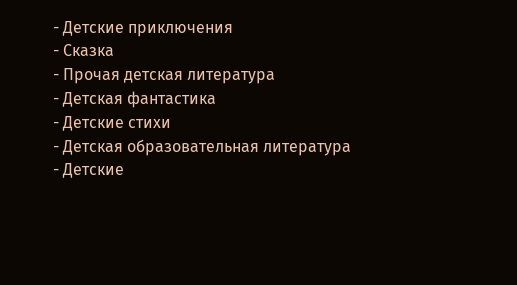- Детские приключения
- Сказка
- Прочая детская литература
- Детская фантастика
- Детские стихи
- Детская образовательная литература
- Детские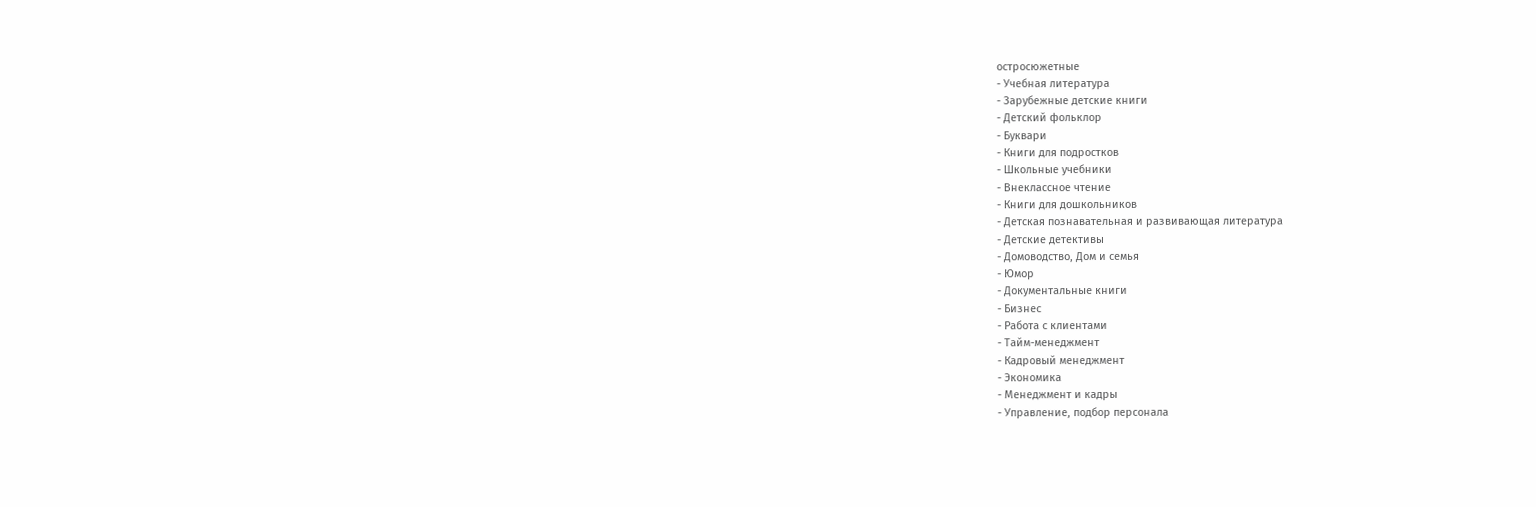остросюжетные
- Учебная литература
- Зарубежные детские книги
- Детский фольклор
- Буквари
- Книги для подростков
- Школьные учебники
- Внеклассное чтение
- Книги для дошкольников
- Детская познавательная и развивающая литература
- Детские детективы
- Домоводство, Дом и семья
- Юмор
- Документальные книги
- Бизнес
- Работа с клиентами
- Тайм-менеджмент
- Кадровый менеджмент
- Экономика
- Менеджмент и кадры
- Управление, подбор персонала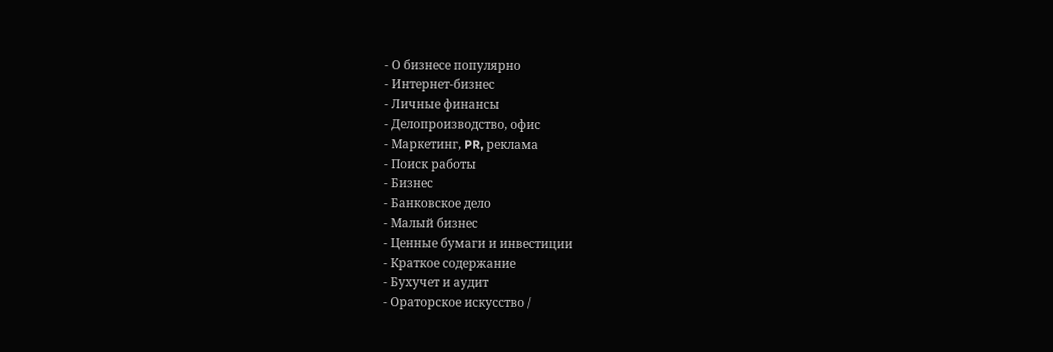- О бизнесе популярно
- Интернет-бизнес
- Личные финансы
- Делопроизводство, офис
- Маркетинг, PR, реклама
- Поиск работы
- Бизнес
- Банковское дело
- Малый бизнес
- Ценные бумаги и инвестиции
- Краткое содержание
- Бухучет и аудит
- Ораторское искусство /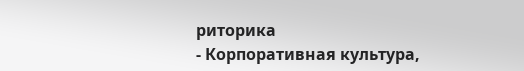риторика
- Корпоративная культура,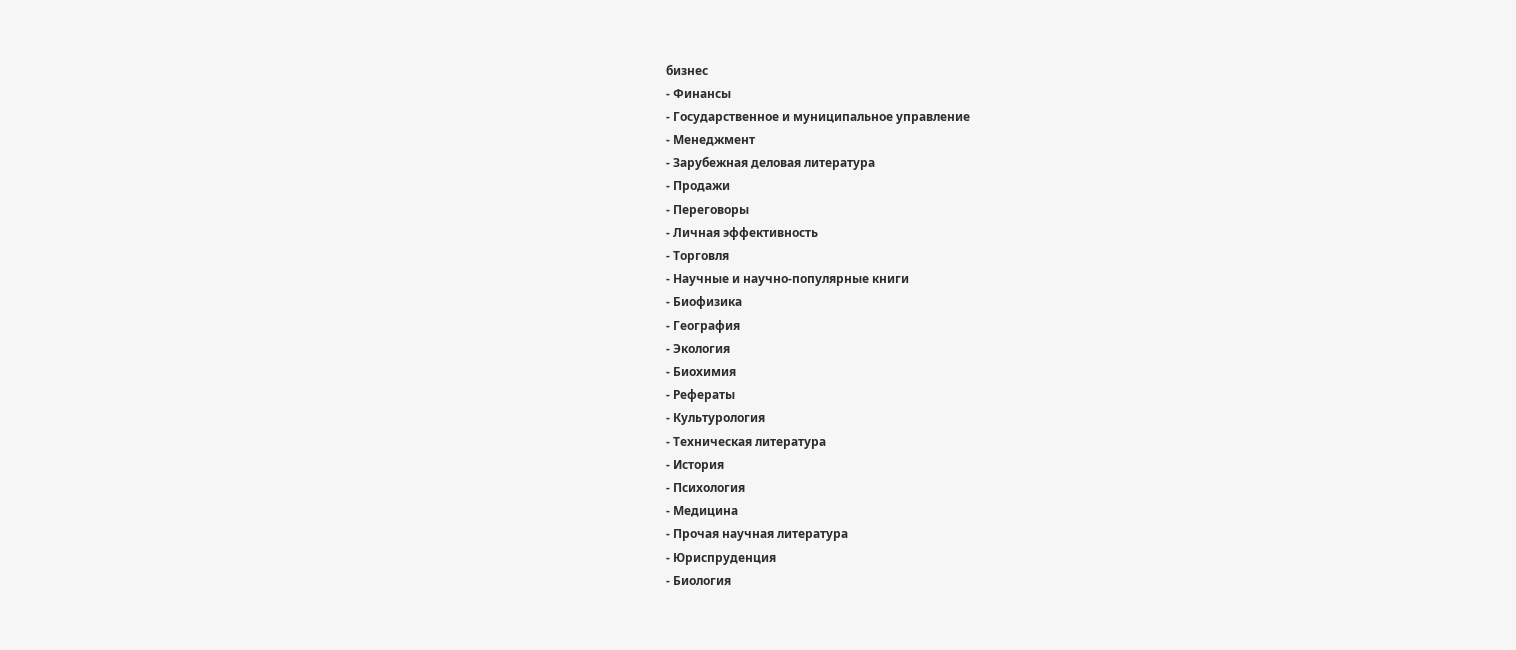бизнес
- Финансы
- Государственное и муниципальное управление
- Менеджмент
- Зарубежная деловая литература
- Продажи
- Переговоры
- Личная эффективность
- Торговля
- Научные и научно-популярные книги
- Биофизика
- География
- Экология
- Биохимия
- Рефераты
- Культурология
- Техническая литература
- История
- Психология
- Медицина
- Прочая научная литература
- Юриспруденция
- Биология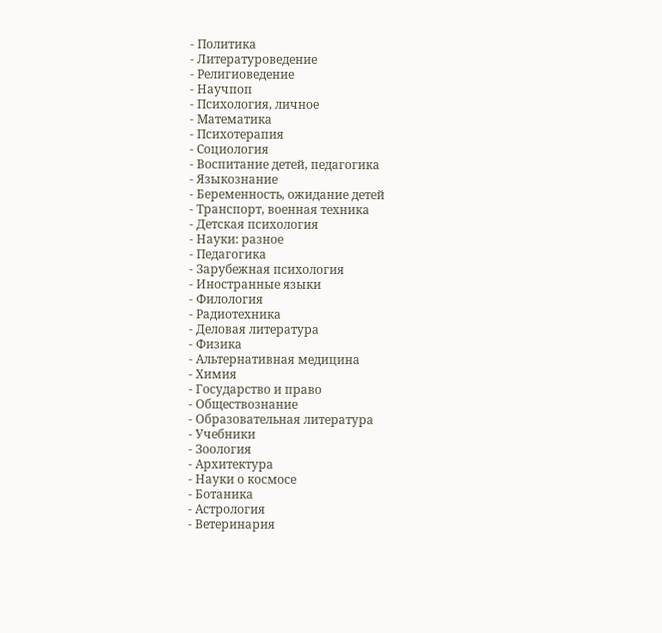- Политика
- Литературоведение
- Религиоведение
- Научпоп
- Психология, личное
- Математика
- Психотерапия
- Социология
- Воспитание детей, педагогика
- Языкознание
- Беременность, ожидание детей
- Транспорт, военная техника
- Детская психология
- Науки: разное
- Педагогика
- Зарубежная психология
- Иностранные языки
- Филология
- Радиотехника
- Деловая литература
- Физика
- Альтернативная медицина
- Химия
- Государство и право
- Обществознание
- Образовательная литература
- Учебники
- Зоология
- Архитектура
- Науки о космосе
- Ботаника
- Астрология
- Ветеринария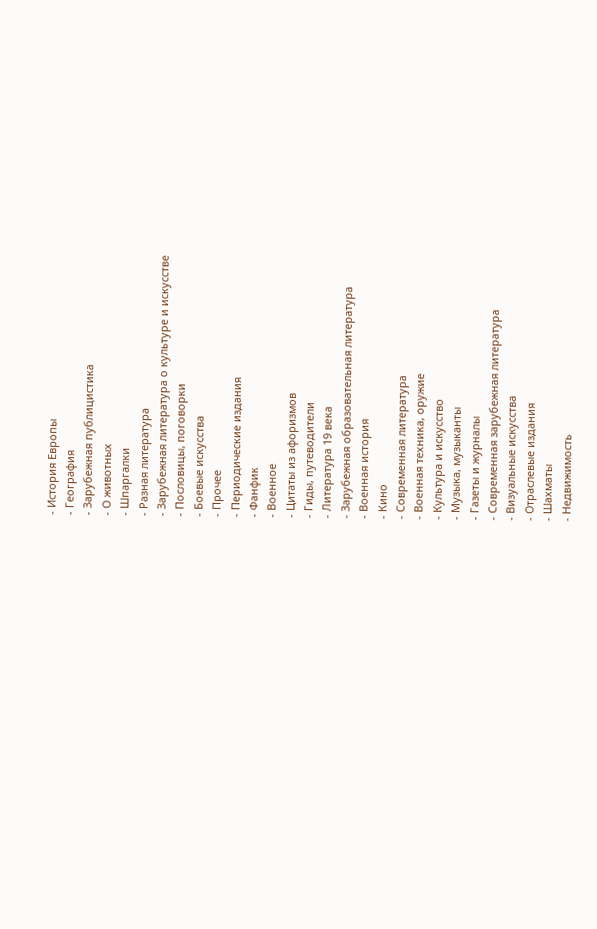- История Европы
- География
- Зарубежная публицистика
- О животных
- Шпаргалки
- Разная литература
- Зарубежная литература о культуре и искусстве
- Пословицы, поговорки
- Боевые искусства
- Прочее
- Периодические издания
- Фанфик
- Военное
- Цитаты из афоризмов
- Гиды, путеводители
- Литература 19 века
- Зарубежная образовательная литература
- Военная история
- Кино
- Современная литература
- Военная техника, оружие
- Культура и искусство
- Музыка, музыканты
- Газеты и журналы
- Современная зарубежная литература
- Визуальные искусства
- Отраслевые издания
- Шахматы
- Недвижимость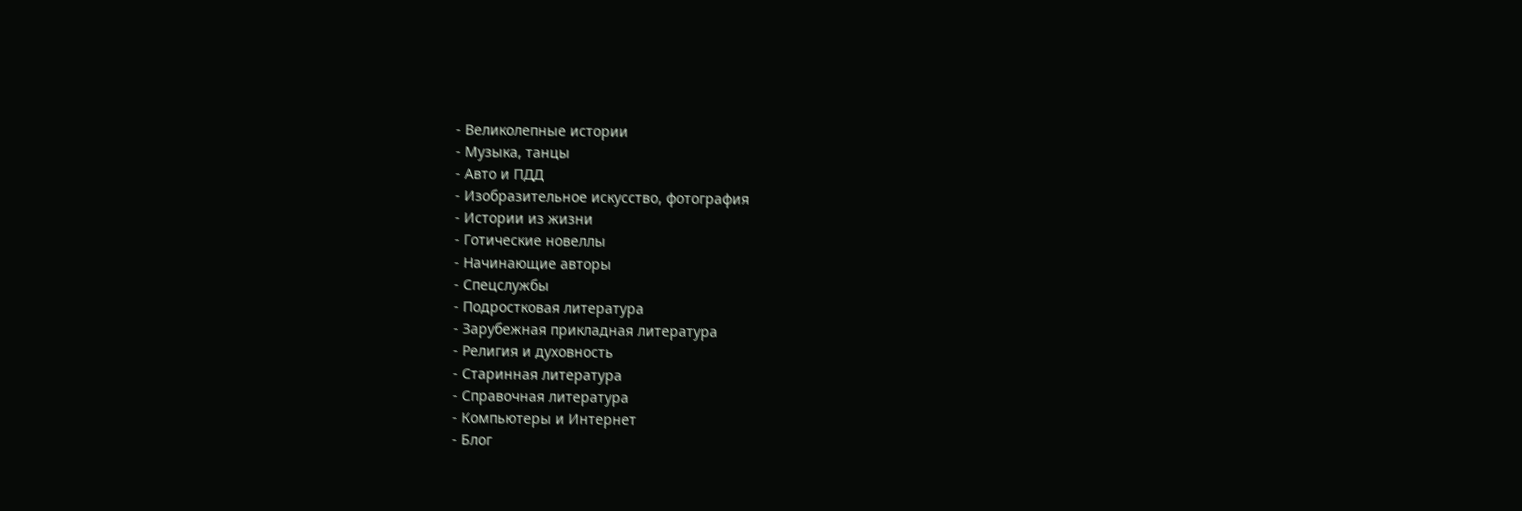- Великолепные истории
- Музыка, танцы
- Авто и ПДД
- Изобразительное искусство, фотография
- Истории из жизни
- Готические новеллы
- Начинающие авторы
- Спецслужбы
- Подростковая литература
- Зарубежная прикладная литература
- Религия и духовность
- Старинная литература
- Справочная литература
- Компьютеры и Интернет
- Блог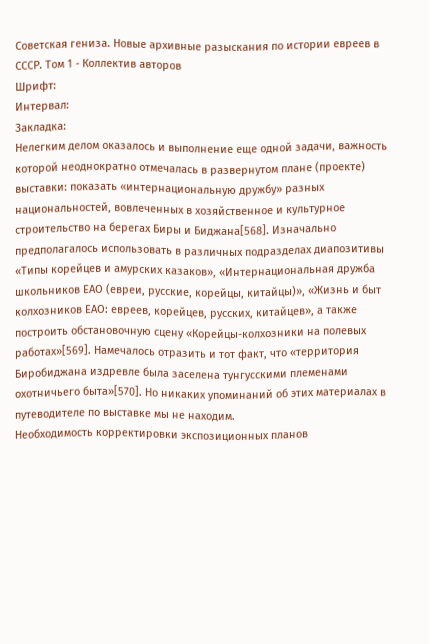Советская гениза. Новые архивные разыскания по истории евреев в СССР. Том 1 - Коллектив авторов
Шрифт:
Интервал:
Закладка:
Нелегким делом оказалось и выполнение еще одной задачи, важность которой неоднократно отмечалась в развернутом плане (проекте) выставки: показать «интернациональную дружбу» разных национальностей, вовлеченных в хозяйственное и культурное строительство на берегах Биры и Биджана[568]. Изначально предполагалось использовать в различных подразделах диапозитивы «Типы корейцев и амурских казаков», «Интернациональная дружба школьников ЕАО (евреи, русские, корейцы, китайцы)», «Жизнь и быт колхозников ЕАО: евреев, корейцев, русских, китайцев», а также построить обстановочную сцену «Корейцы-колхозники на полевых работах»[569]. Намечалось отразить и тот факт, что «территория Биробиджана издревле была заселена тунгусскими племенами охотничьего быта»[570]. Но никаких упоминаний об этих материалах в путеводителе по выставке мы не находим.
Необходимость корректировки экспозиционных планов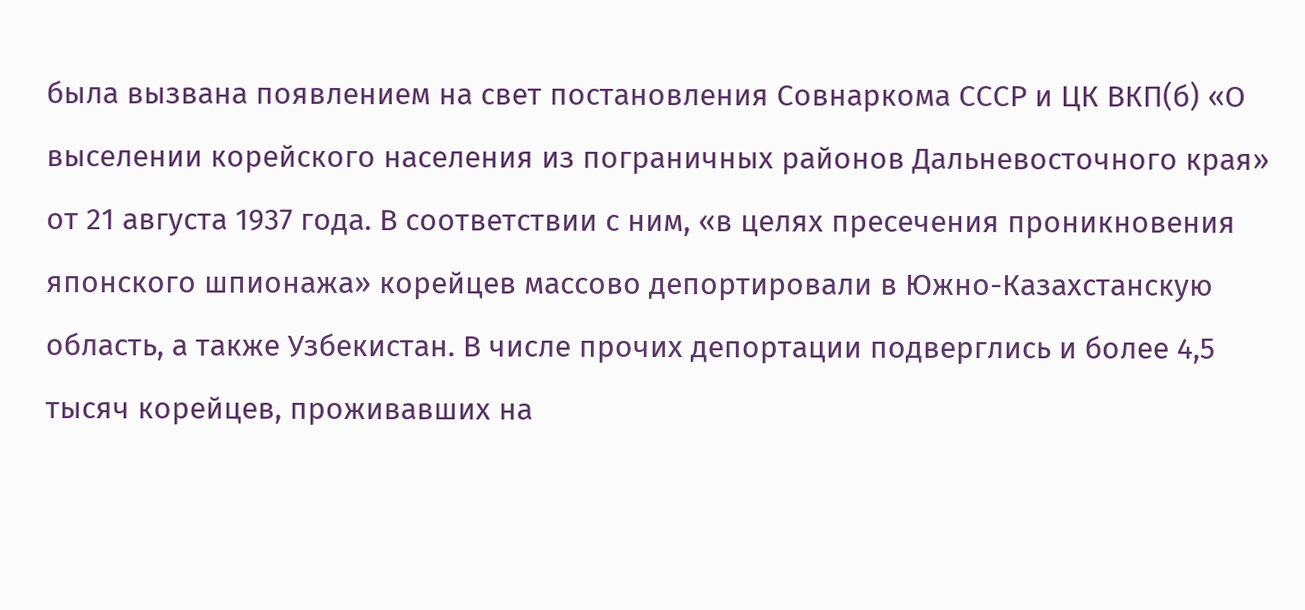была вызвана появлением на свет постановления Совнаркома СССР и ЦК ВКП(б) «О выселении корейского населения из пограничных районов Дальневосточного края» от 21 августа 1937 года. В соответствии с ним, «в целях пресечения проникновения японского шпионажа» корейцев массово депортировали в Южно-Казахстанскую область, а также Узбекистан. В числе прочих депортации подверглись и более 4,5 тысяч корейцев, проживавших на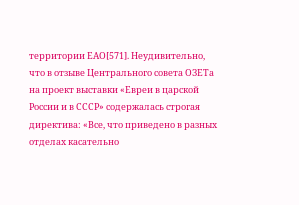территории ЕАО[571]. Неудивительно, что в отзыве Центрального совета ОЗЕТа на проект выставки «Евреи в царской России и в СССР» содержалась строгая директива: «Все, что приведено в разных отделах касательно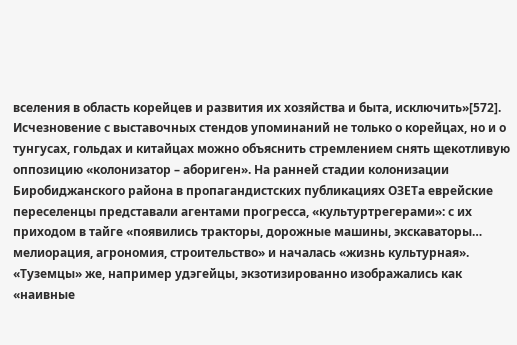вселения в область корейцев и развития их хозяйства и быта, исключить»[572].
Исчезновение с выставочных стендов упоминаний не только о корейцах, но и о тунгусах, гольдах и китайцах можно объяснить стремлением снять щекотливую оппозицию «колонизатор – абориген». На ранней стадии колонизации Биробиджанского района в пропагандистских публикациях ОЗЕТа еврейские переселенцы представали агентами прогресса, «культуртрегерами»: с их приходом в тайге «появились тракторы, дорожные машины, экскаваторы… мелиорация, агрономия, строительство» и началась «жизнь культурная». «Туземцы» же, например удэгейцы, экзотизированно изображались как «наивные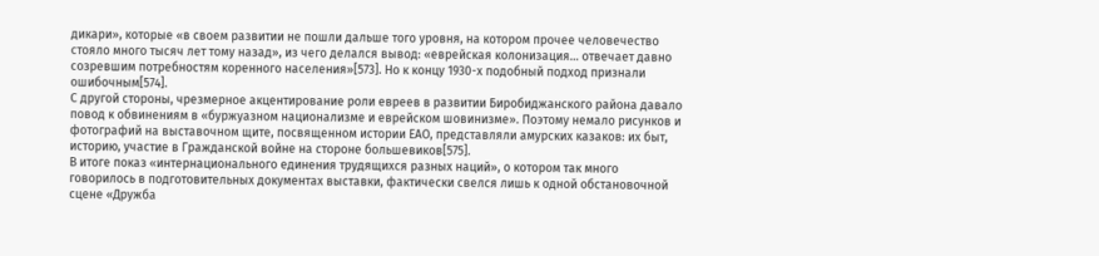дикари», которые «в своем развитии не пошли дальше того уровня, на котором прочее человечество стояло много тысяч лет тому назад», из чего делался вывод: «еврейская колонизация… отвечает давно созревшим потребностям коренного населения»[573]. Но к концу 1930-х подобный подход признали ошибочным[574].
С другой стороны, чрезмерное акцентирование роли евреев в развитии Биробиджанского района давало повод к обвинениям в «буржуазном национализме и еврейском шовинизме». Поэтому немало рисунков и фотографий на выставочном щите, посвященном истории ЕАО, представляли амурских казаков: их быт, историю, участие в Гражданской войне на стороне большевиков[575].
В итоге показ «интернационального единения трудящихся разных наций», о котором так много говорилось в подготовительных документах выставки, фактически свелся лишь к одной обстановочной сцене «Дружба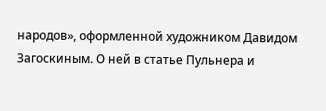народов», оформленной художником Давидом Загоскиным. О ней в статье Пульнера и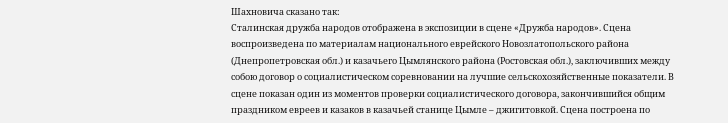Шахновича сказано так:
Сталинская дружба народов отображена в экспозиции в сцене «Дружба народов». Сцена воспроизведена по материалам национального еврейского Новозлатопольского района (Днепропетровская обл.) и казачьего Цымлянского района (Ростовская обл.), заключивших между собою договор о социалистическом соревновании на лучшие сельскохозяйственные показатели. В сцене показан один из моментов проверки социалистического договора, закончившийся общим праздником евреев и казаков в казачьей станице Цымле – джигитовкой. Сцена построена по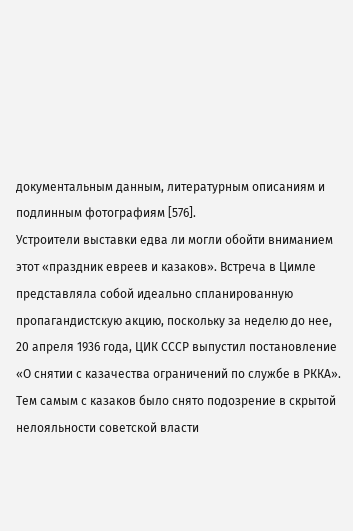документальным данным, литературным описаниям и подлинным фотографиям [576].
Устроители выставки едва ли могли обойти вниманием этот «праздник евреев и казаков». Встреча в Цимле представляла собой идеально спланированную пропагандистскую акцию, поскольку за неделю до нее, 20 апреля 1936 года, ЦИК СССР выпустил постановление «О снятии с казачества ограничений по службе в РККА». Тем самым с казаков было снято подозрение в скрытой нелояльности советской власти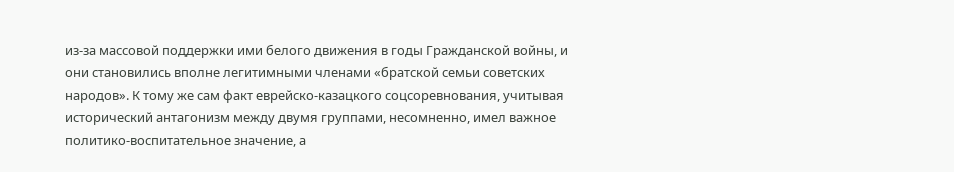из-за массовой поддержки ими белого движения в годы Гражданской войны, и они становились вполне легитимными членами «братской семьи советских народов». К тому же сам факт еврейско-казацкого соцсоревнования, учитывая исторический антагонизм между двумя группами, несомненно, имел важное политико-воспитательное значение, а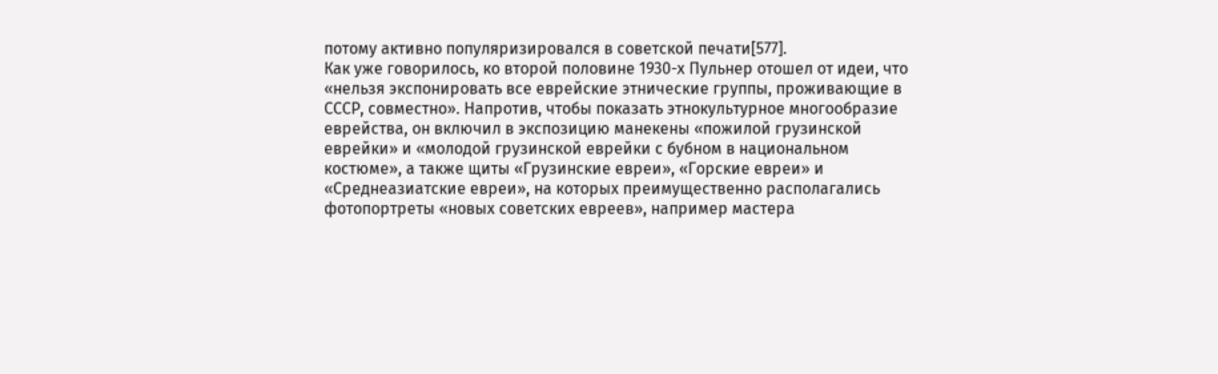потому активно популяризировался в советской печати[577].
Как уже говорилось, ко второй половине 1930-х Пульнер отошел от идеи, что «нельзя экспонировать все еврейские этнические группы, проживающие в СССР, совместно». Напротив, чтобы показать этнокультурное многообразие еврейства, он включил в экспозицию манекены «пожилой грузинской еврейки» и «молодой грузинской еврейки с бубном в национальном костюме», а также щиты «Грузинские евреи», «Горские евреи» и «Среднеазиатские евреи», на которых преимущественно располагались фотопортреты «новых советских евреев», например мастера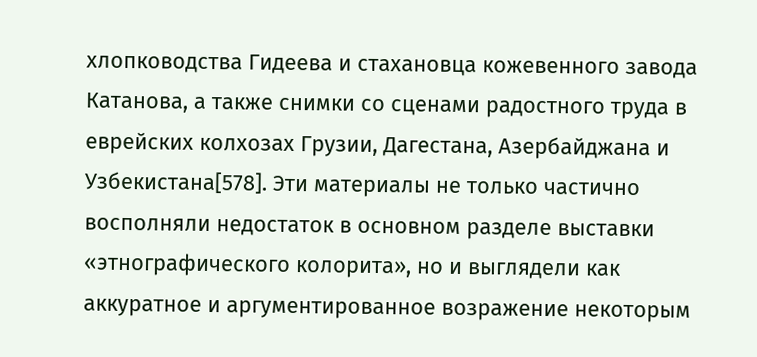хлопководства Гидеева и стахановца кожевенного завода Катанова, а также снимки со сценами радостного труда в еврейских колхозах Грузии, Дагестана, Азербайджана и Узбекистана[578]. Эти материалы не только частично восполняли недостаток в основном разделе выставки «этнографического колорита», но и выглядели как аккуратное и аргументированное возражение некоторым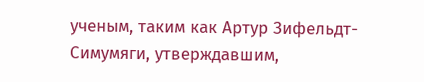ученым, таким как Артур Зифельдт-Симумяги, утверждавшим,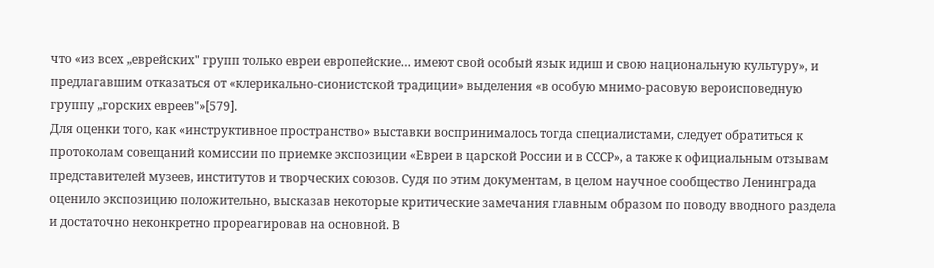что «из всех „еврейских" групп только евреи европейские… имеют свой особый язык идиш и свою национальную культуру», и предлагавшим отказаться от «клерикально-сионистской традиции» выделения «в особую мнимо-расовую вероисповедную группу „горских евреев"»[579].
Для оценки того, как «инструктивное пространство» выставки воспринималось тогда специалистами, следует обратиться к протоколам совещаний комиссии по приемке экспозиции «Евреи в царской России и в СССР», а также к официальным отзывам представителей музеев, институтов и творческих союзов. Судя по этим документам, в целом научное сообщество Ленинграда оценило экспозицию положительно, высказав некоторые критические замечания главным образом по поводу вводного раздела и достаточно неконкретно прореагировав на основной. В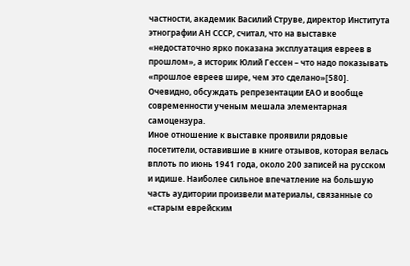частности, академик Василий Струве, директор Института этнографии АН СССР, считал, что на выставке «недостаточно ярко показана эксплуатация евреев в прошлом», а историк Юлий Гессен – что надо показывать «прошлое евреев шире, чем это сделано»[580]. Очевидно, обсуждать репрезентации ЕАО и вообще современности ученым мешала элементарная самоцензура.
Иное отношение к выставке проявили рядовые посетители, оставившие в книге отзывов, которая велась вплоть по июнь 1941 года, около 200 записей на русском и идише. Наиболее сильное впечатление на большую часть аудитории произвели материалы, связанные со «старым еврейским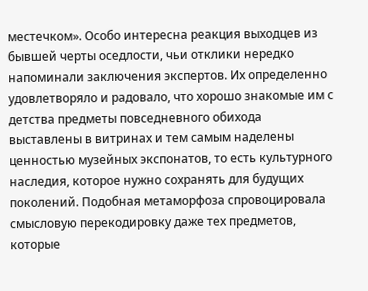местечком». Особо интересна реакция выходцев из бывшей черты оседлости, чьи отклики нередко напоминали заключения экспертов. Их определенно удовлетворяло и радовало, что хорошо знакомые им с детства предметы повседневного обихода выставлены в витринах и тем самым наделены ценностью музейных экспонатов, то есть культурного наследия, которое нужно сохранять для будущих поколений. Подобная метаморфоза спровоцировала смысловую перекодировку даже тех предметов, которые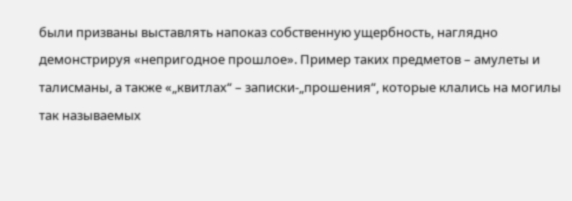были призваны выставлять напоказ собственную ущербность, наглядно демонстрируя «непригодное прошлое». Пример таких предметов – амулеты и талисманы, а также «„квитлах“ – записки-„прошения“, которые клались на могилы так называемых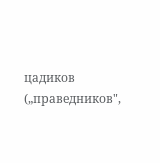цадиков („праведников",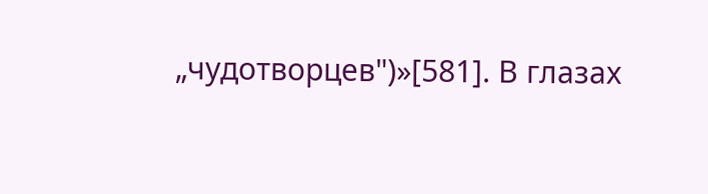„чудотворцев")»[581]. В глазах